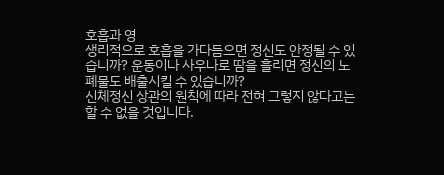호흡과 영
생리적으로 호흡을 가다듬으면 정신도 안정될 수 있습니까? 운동이나 사우나로 땀을 흘리면 정신의 노폐물도 배출시킬 수 있습니까?
신체정신 상관의 원칙에 따라 전혀 그렇지 않다고는 할 수 없을 것입니다.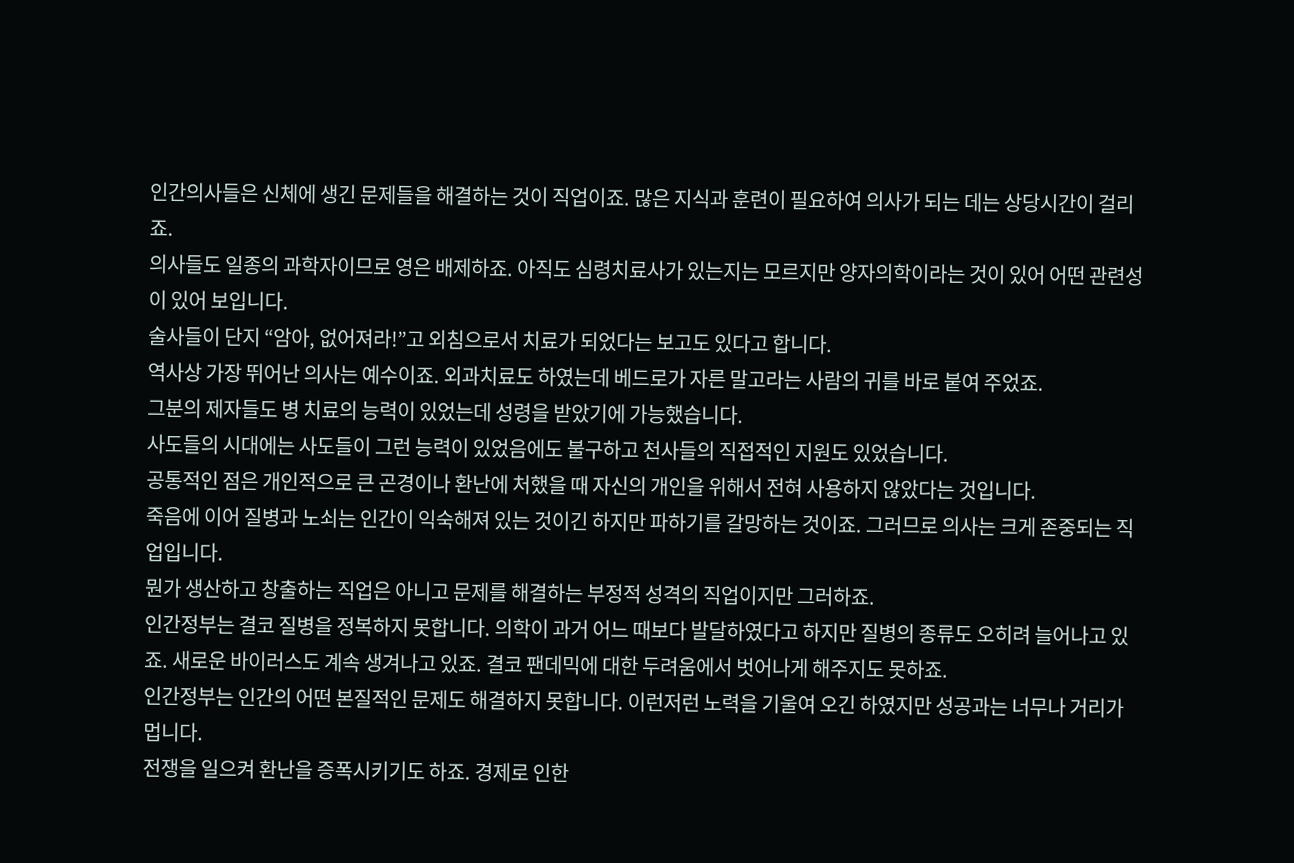인간의사들은 신체에 생긴 문제들을 해결하는 것이 직업이죠. 많은 지식과 훈련이 필요하여 의사가 되는 데는 상당시간이 걸리죠.
의사들도 일종의 과학자이므로 영은 배제하죠. 아직도 심령치료사가 있는지는 모르지만 양자의학이라는 것이 있어 어떤 관련성이 있어 보입니다.
술사들이 단지 “암아, 없어져라!”고 외침으로서 치료가 되었다는 보고도 있다고 합니다.
역사상 가장 뛰어난 의사는 예수이죠. 외과치료도 하였는데 베드로가 자른 말고라는 사람의 귀를 바로 붙여 주었죠.
그분의 제자들도 병 치료의 능력이 있었는데 성령을 받았기에 가능했습니다.
사도들의 시대에는 사도들이 그런 능력이 있었음에도 불구하고 천사들의 직접적인 지원도 있었습니다.
공통적인 점은 개인적으로 큰 곤경이나 환난에 처했을 때 자신의 개인을 위해서 전혀 사용하지 않았다는 것입니다.
죽음에 이어 질병과 노쇠는 인간이 익숙해져 있는 것이긴 하지만 파하기를 갈망하는 것이죠. 그러므로 의사는 크게 존중되는 직업입니다.
뭔가 생산하고 창출하는 직업은 아니고 문제를 해결하는 부정적 성격의 직업이지만 그러하죠.
인간정부는 결코 질병을 정복하지 못합니다. 의학이 과거 어느 때보다 발달하였다고 하지만 질병의 종류도 오히려 늘어나고 있죠. 새로운 바이러스도 계속 생겨나고 있죠. 결코 팬데믹에 대한 두려움에서 벗어나게 해주지도 못하죠.
인간정부는 인간의 어떤 본질적인 문제도 해결하지 못합니다. 이런저런 노력을 기울여 오긴 하였지만 성공과는 너무나 거리가 멉니다.
전쟁을 일으켜 환난을 증폭시키기도 하죠. 경제로 인한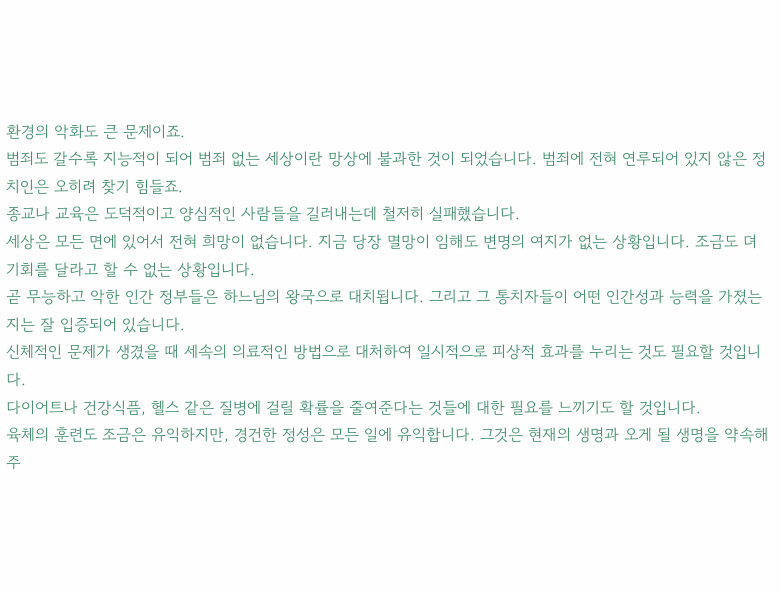환경의 악화도 큰 문제이죠.
범죄도 갈수록 지능적이 되어 범죄 없는 세상이란 망상에 불과한 것이 되었습니다. 범죄에 전혀 연루되어 있지 않은 정치인은 오히려 찾기 힘들죠.
종교나 교육은 도덕적이고 양심적인 사람들을 길러내는데 철저히 실패했습니다.
세상은 모든 면에 있어서 전혀 희망이 없습니다. 지금 당장 멸망이 임해도 변명의 여지가 없는 상황입니다. 조금도 뎌 기회를 달라고 할 수 없는 상황입니다.
곧 무능하고 악한 인간 정부들은 하느님의 왕국으로 대치됩니다. 그리고 그 통치자들이 어떤 인간성과 능력을 가졌는지는 잘 입증되어 있습니다.
신체적인 문제가 생겼을 때 세속의 의료적인 방법으로 대처하여 일시적으로 피상적 효과를 누리는 것도 필요할 것입니다.
다이어트나 건강식픔, 헬스 같은 질병에 걸릴 확률을 줄여준다는 것들에 대한 필요를 느끼기도 할 것입니다.
육체의 훈련도 조금은 유익하지만, 경건한 정성은 모든 일에 유익합니다. 그것은 현재의 생명과 오게 될 생명을 약속해 주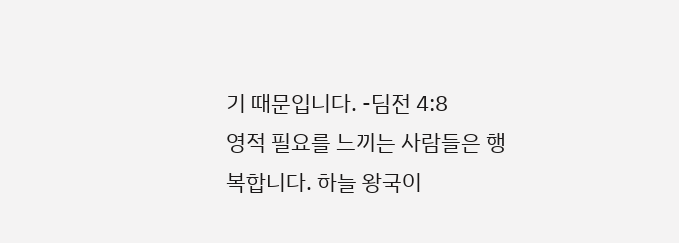기 때문입니다. -딤전 4:8
영적 필요를 느끼는 사람들은 행복합니다. 하늘 왕국이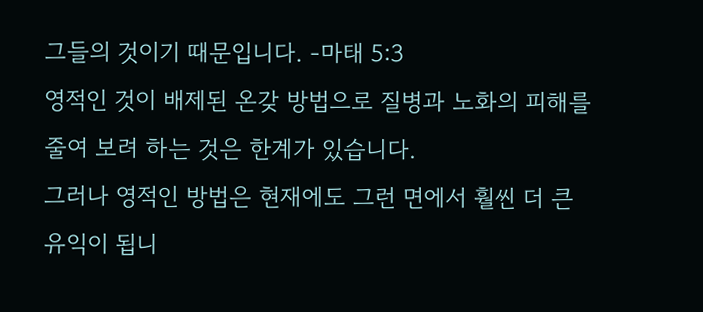그들의 것이기 때문입니다. -마태 5:3
영적인 것이 배제된 온갖 방법으로 질병과 노화의 피해를 줄여 보려 하는 것은 한계가 있습니다.
그러나 영적인 방법은 현재에도 그런 면에서 훨씬 더 큰 유익이 됩니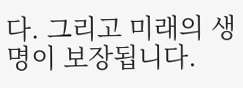다. 그리고 미래의 생명이 보장됩니다.